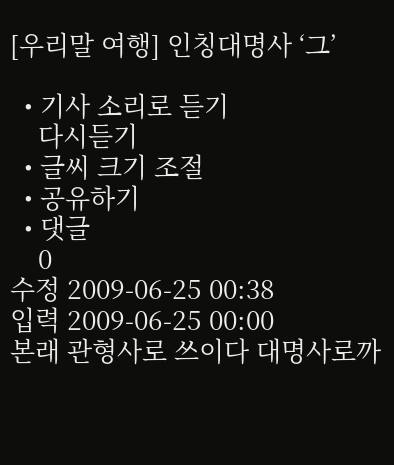[우리말 여행] 인칭대명사 ‘그’

  • 기사 소리로 듣기
    다시듣기
  • 글씨 크기 조절
  • 공유하기
  • 댓글
    0
수정 2009-06-25 00:38
입력 2009-06-25 00:00
본래 관형사로 쓰이다 대명사로까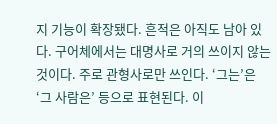지 기능이 확장됐다. 흔적은 아직도 남아 있다. 구어체에서는 대명사로 거의 쓰이지 않는 것이다. 주로 관형사로만 쓰인다. ‘그는’은 ‘그 사람은’ 등으로 표현된다. 이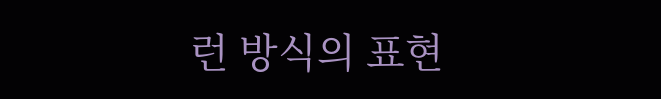런 방식의 표현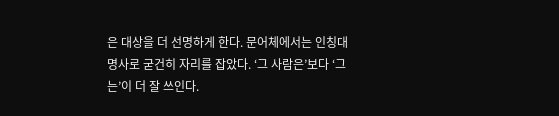은 대상을 더 선명하게 한다. 문어체에서는 인칭대명사로 굳건히 자리를 잡았다. ‘그 사람은’보다 ‘그는’이 더 잘 쓰인다.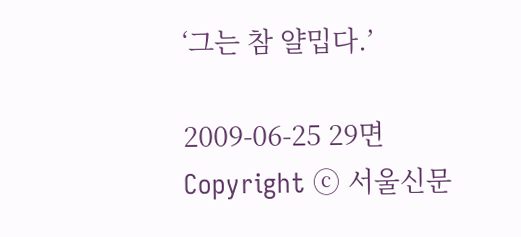‘그는 참 얄밉다.’

2009-06-25 29면
Copyright ⓒ 서울신문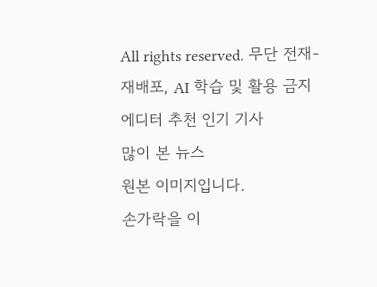All rights reserved. 무단 전재-재배포, AI 학습 및 활용 금지
에디터 추천 인기 기사
많이 본 뉴스
원본 이미지입니다.
손가락을 이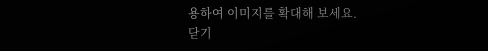용하여 이미지를 확대해 보세요.
닫기